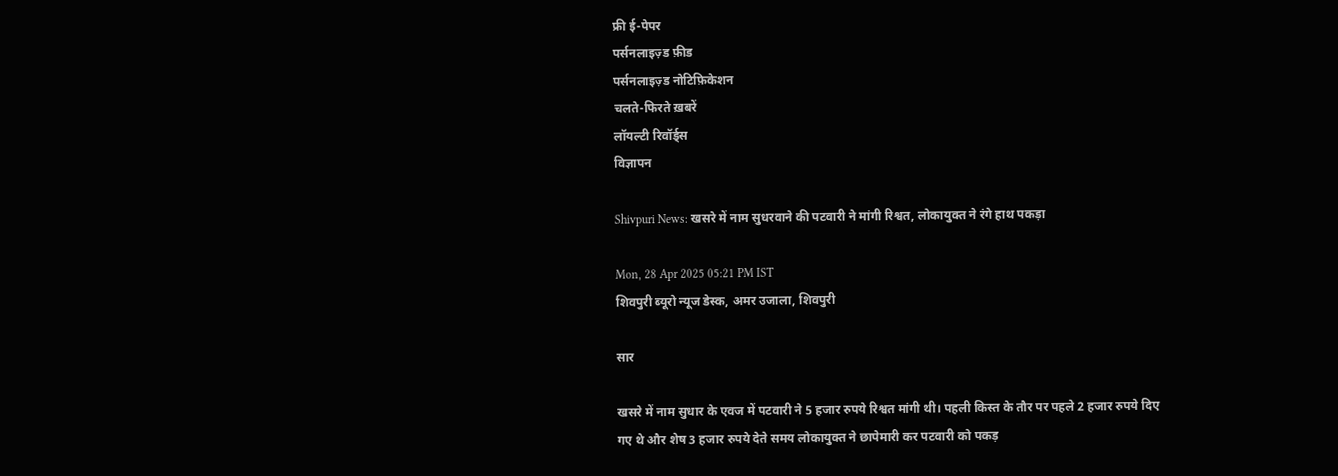फ्री ई-पेपर
पर्सनलाइज़्ड फ़ीड
पर्सनलाइज़्ड नोटिफ़िकेशन
चलते-फिरते ख़बरें
लॉयल्टी रिवॉर्ड्स
विज्ञापन

Shivpuri News: खसरे में नाम सुधरवाने की पटवारी ने मांगी रिश्वत, लोकायुक्त ने रंगे हाथ पकड़ा

Mon, 28 Apr 2025 05:21 PM IST
शिवपुरी ब्यूरो न्यूज डेस्क, अमर उजाला, शिवपुरी

सार

खसरे में नाम सुधार के एवज में पटवारी ने 5 हजार रुपये रिश्वत मांगी थी। पहली किस्त के तौर पर पहले 2 हजार रुपये दिए गए थे और शेष 3 हजार रुपये देते समय लोकायुक्त ने छापेमारी कर पटवारी को पकड़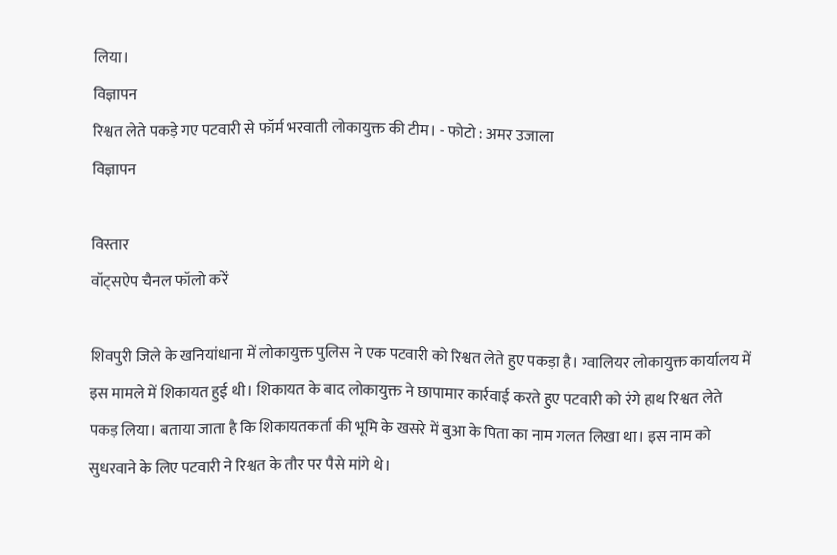लिया।
विज्ञापन
रिश्वत लेते पकड़े गए पटवारी से फॉर्म भरवाती लोकायुक्त की टीम। - फोटो : अमर उजाला
विज्ञापन

विस्तार
वॉट्सऐप चैनल फॉलो करें

शिवपुरी जिले के खनियांधाना में लोकायुक्त पुलिस ने एक पटवारी को रिश्वत लेते हुए पकड़ा है। ग्वालियर लोकायुक्त कार्यालय में इस मामले में शिकायत हुई थी। शिकायत के बाद लोकायुक्त ने छापामार कार्रवाई करते हुए पटवारी को रंगे हाथ रिश्वत लेते पकड़ लिया। बताया जाता है कि शिकायतकर्ता की भूमि के खसरे में बुआ के पिता का नाम गलत लिखा था। इस नाम को सुधरवाने के लिए पटवारी ने रिश्वत के तौर पर पैसे मांगे थे।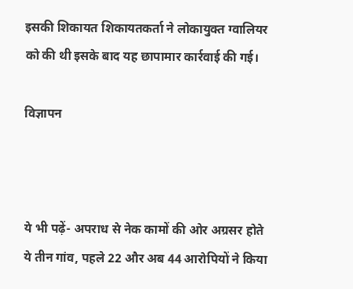इसकी शिकायत शिकायतकर्ता ने लोकायुक्त ग्वालियर को की थी इसके बाद यह छापामार कार्रवाई की गई।

विज्ञापन



ये भी पढ़ें- अपराध से नेक कामों की ओर अग्रसर होते ये तीन गांव, पहले 22 और अब 44 आरोपियों ने किया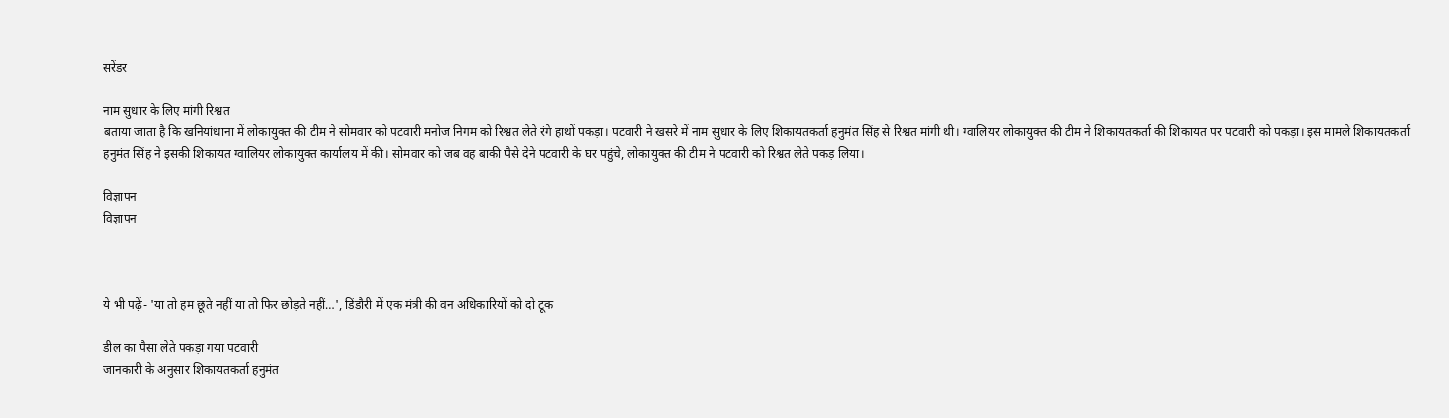सरेंडर

नाम सुधार के लिए मांगी रिश्वत
बताया जाता है कि खनियांधाना में लोकायुक्त की टीम ने सोमवार को पटवारी मनोज निगम को रिश्वत लेते रंगे हाथों पकड़ा। पटवारी ने खसरे में नाम सुधार के लिए शिकायतकर्ता हनुमंत सिंह से रिश्वत मांगी थी। ग्वालियर लोकायुक्त की टीम ने शिकायतकर्ता की शिकायत पर पटवारी को पकड़ा। इस मामले शिकायतकर्ता हनुमंत सिंह ने इसकी शिकायत ग्वालियर लोकायुक्त कार्यालय में की। सोमवार को जब वह बाकी पैसे देने पटवारी के घर पहुंचे, लोकायुक्त की टीम ने पटवारी को रिश्वत लेते पकड़ लिया।

विज्ञापन
विज्ञापन



ये भी पढ़ें- 'या तो हम छूते नहीं या तो फिर छोड़ते नहीं…', डिंडौरी में एक मंत्री की वन अधिकारियों को दो टूक

डील का पैसा लेते पकड़ा गया पटवारी
जानकारी के अनुसार शिकायतकर्ता हनुमंत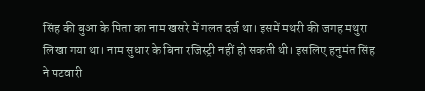सिंह की बुआ के पिता का नाम खसरे में गलत दर्ज था। इसमें मथरी की जगह मथुरा लिखा गया था। नाम सुधार के बिना रजिस्ट्री नहीं हो सकती थी। इसलिए हनुमंत सिंह ने पटवारी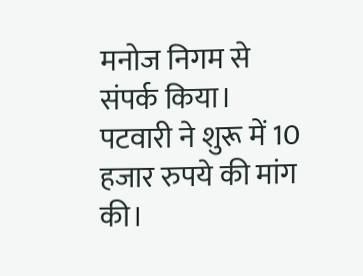मनोज निगम से संपर्क किया। पटवारी ने शुरू में 10 हजार रुपये की मांग की।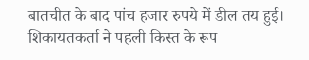बातचीत के बाद पांच हजार रुपये में डील तय हुई। शिकायतकर्ता ने पहली किस्त के रूप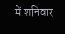में शनिवार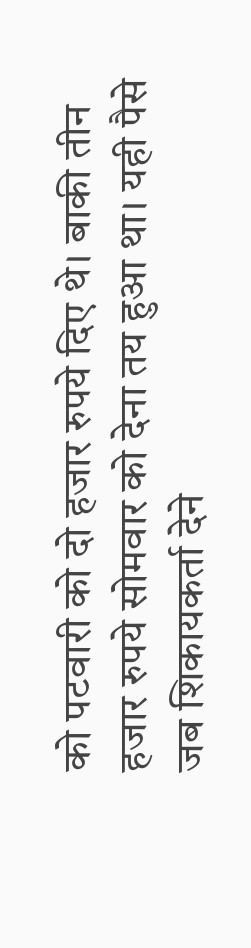को पटवारी को दो हजार रुपये दिए थे। बाकी तीन हजार रुपये सोमवार को देना तय हुआ था। यही पैसे जब शिकायकर्ता देने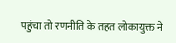पहुंचा तो रणनीति के तहत लोकायुक्त ने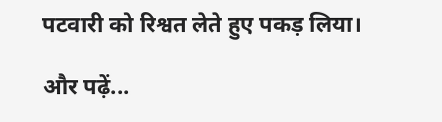पटवारी को रिश्वत लेते हुए पकड़ लिया।

और पढ़ें...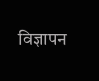विज्ञापन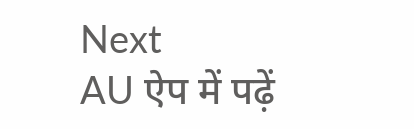Next
AU ऐप में पढ़ें